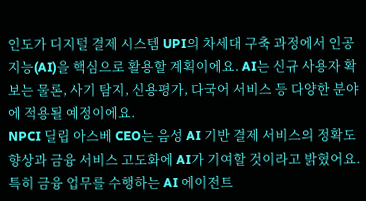인도가 디지털 결제 시스템 UPI의 차세대 구축 과정에서 인공지능(AI)을 핵심으로 활용할 계획이에요. AI는 신규 사용자 확보는 물론, 사기 탐지, 신용평가, 다국어 서비스 등 다양한 분야에 적용될 예정이에요.
NPCI 딜립 아스베 CEO는 음성 AI 기반 결제 서비스의 정확도 향상과 금융 서비스 고도화에 AI가 기여할 것이라고 밝혔어요. 특히 금융 업무를 수행하는 AI 에이전트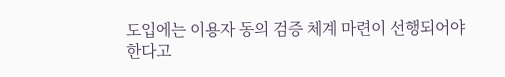도입에는 이용자 동의 검증 체계 마련이 선행되어야 한다고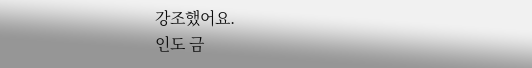강조했어요.
인도 금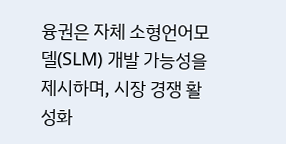융권은 자체 소형언어모델(SLM) 개발 가능성을 제시하며, 시장 경쟁 활성화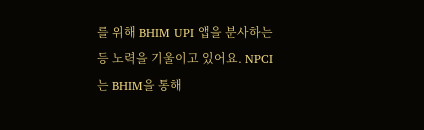를 위해 BHIM UPI 앱을 분사하는 등 노력을 기울이고 있어요. NPCI는 BHIM을 통해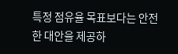특정 점유율 목표보다는 안전한 대안을 제공하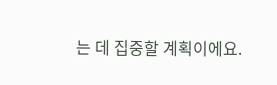는 데 집중할 계획이에요.